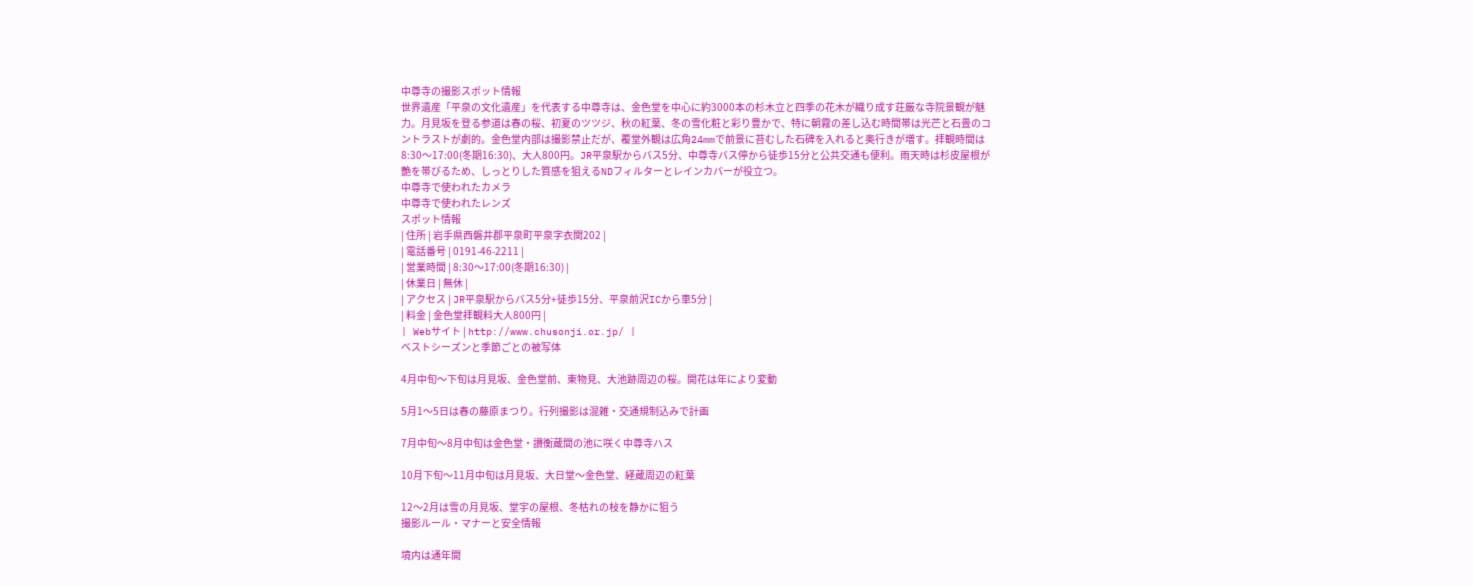中尊寺の撮影スポット情報
世界遺産「平泉の文化遺産」を代表する中尊寺は、金色堂を中心に約3000本の杉木立と四季の花木が織り成す荘厳な寺院景観が魅力。月見坂を登る参道は春の桜、初夏のツツジ、秋の紅葉、冬の雪化粧と彩り豊かで、特に朝霧の差し込む時間帯は光芒と石畳のコントラストが劇的。金色堂内部は撮影禁止だが、覆堂外観は広角24mmで前景に苔むした石碑を入れると奥行きが増す。拝観時間は8:30〜17:00(冬期16:30)、大人800円。JR平泉駅からバス5分、中尊寺バス停から徒歩15分と公共交通も便利。雨天時は杉皮屋根が艶を帯びるため、しっとりした質感を狙えるNDフィルターとレインカバーが役立つ。
中尊寺で使われたカメラ
中尊寺で使われたレンズ
スポット情報
| 住所 | 岩手県西磐井郡平泉町平泉字衣関202 |
| 電話番号 | 0191-46-2211 |
| 営業時間 | 8:30〜17:00(冬期16:30) |
| 休業日 | 無休 |
| アクセス | JR平泉駅からバス5分+徒歩15分、平泉前沢ICから車5分 |
| 料金 | 金色堂拝観料大人800円 |
| Webサイト | http://www.chusonji.or.jp/ |
ベストシーズンと季節ごとの被写体

4月中旬〜下旬は月見坂、金色堂前、東物見、大池跡周辺の桜。開花は年により変動

5月1〜5日は春の藤原まつり。行列撮影は混雑・交通規制込みで計画

7月中旬〜8月中旬は金色堂・讃衡蔵間の池に咲く中尊寺ハス

10月下旬〜11月中旬は月見坂、大日堂〜金色堂、経蔵周辺の紅葉

12〜2月は雪の月見坂、堂宇の屋根、冬枯れの枝を静かに狙う
撮影ルール・マナーと安全情報

境内は通年開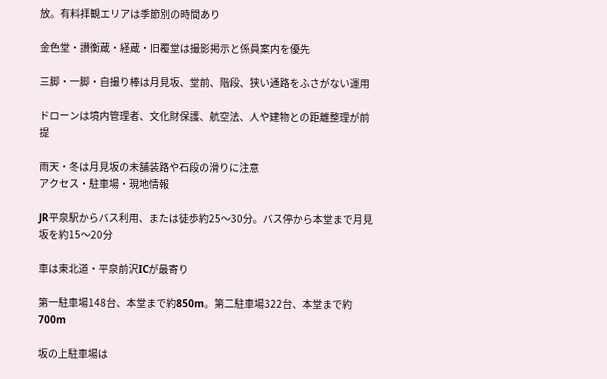放。有料拝観エリアは季節別の時間あり

金色堂・讃衡蔵・経蔵・旧覆堂は撮影掲示と係員案内を優先

三脚・一脚・自撮り棒は月見坂、堂前、階段、狭い通路をふさがない運用

ドローンは境内管理者、文化財保護、航空法、人や建物との距離整理が前提

雨天・冬は月見坂の未舗装路や石段の滑りに注意
アクセス・駐車場・現地情報

JR平泉駅からバス利用、または徒歩約25〜30分。バス停から本堂まで月見坂を約15〜20分

車は東北道・平泉前沢ICが最寄り

第一駐車場148台、本堂まで約850m。第二駐車場322台、本堂まで約700m

坂の上駐車場は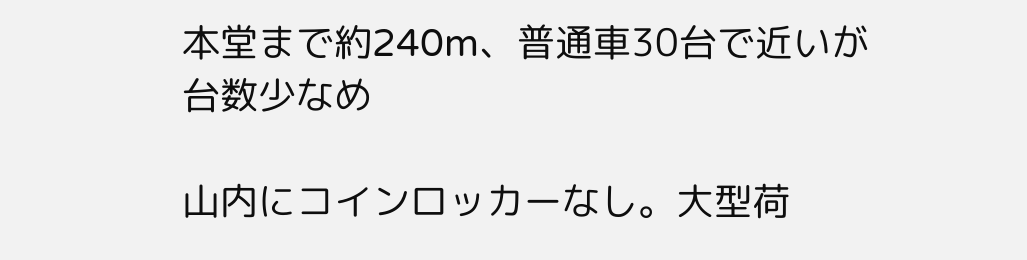本堂まで約240m、普通車30台で近いが台数少なめ

山内にコインロッカーなし。大型荷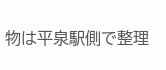物は平泉駅側で整理